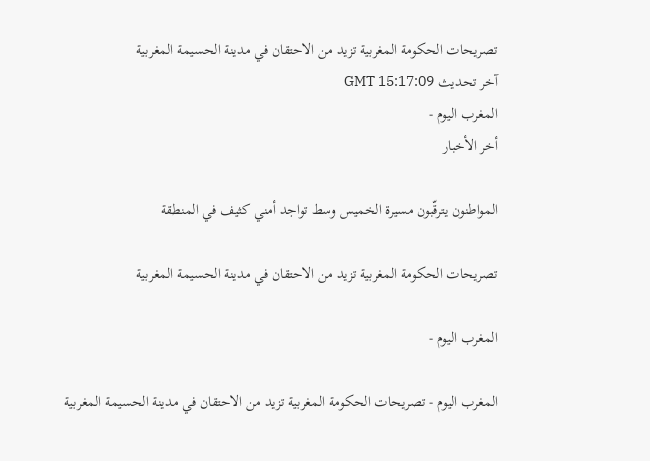تصريحات الحكومة المغربية تزيد من الاحتقان في مدينة الحسيمة المغربية
آخر تحديث GMT 15:17:09
المغرب اليوم -
أخر الأخبار

المواطنون يترقّبون مسيرة الخميس وسط تواجد أمني كثيف في المنطقة

تصريحات الحكومة المغربية تزيد من الاحتقان في مدينة الحسيمة المغربية

المغرب اليوم -

المغرب اليوم - تصريحات الحكومة المغربية تزيد من الاحتقان في مدينة الحسيمة المغربية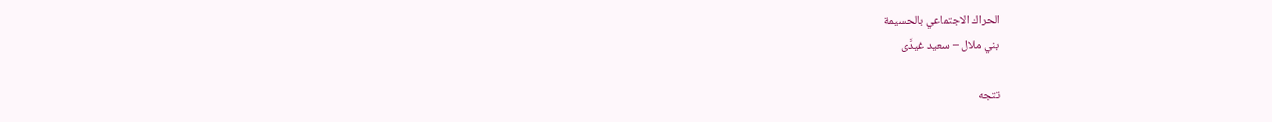الحراك الاجتماعي بالحسيمة
بني ملال – سعيد غيدَّى

تتجه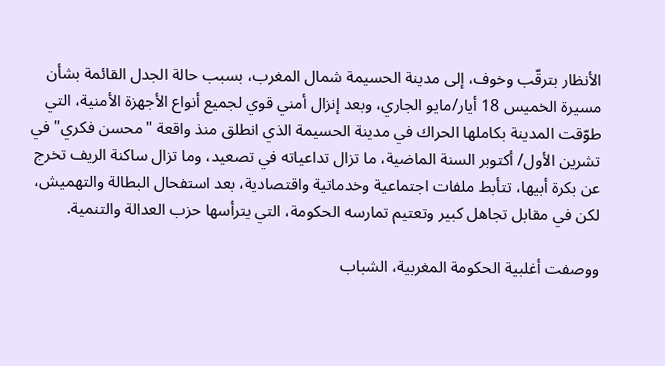الأنظار بترقّب وخوف، إلى مدينة الحسيمة شمال المغرب، بسبب حالة الجدل القائمة بشأن مسيرة الخميس 18 أيار/مايو الجاري، وبعد إنزال أمني قوي لجميع أنواع الأجهزة الأمنية، التي طوّقت المدينة بكاملها الحراك في مدينة الحسيمة الذي انطلق منذ واقعة "محسن فكري" في تشرين الأول/ أكتوبر السنة الماضية، ما تزال تداعياته في تصعيد، وما تزال ساكنة الريف تخرج عن بكرة أبيها، تتأبط ملفات اجتماعية وخدماتية واقتصادية، بعد استفحال البطالة والتهميش، لكن في مقابل تجاهل كبير وتعتيم تمارسه الحكومة، التي يترأسها حزب العدالة والتنمية.

ووصفت أغلبية الحكومة المغربية، الشباب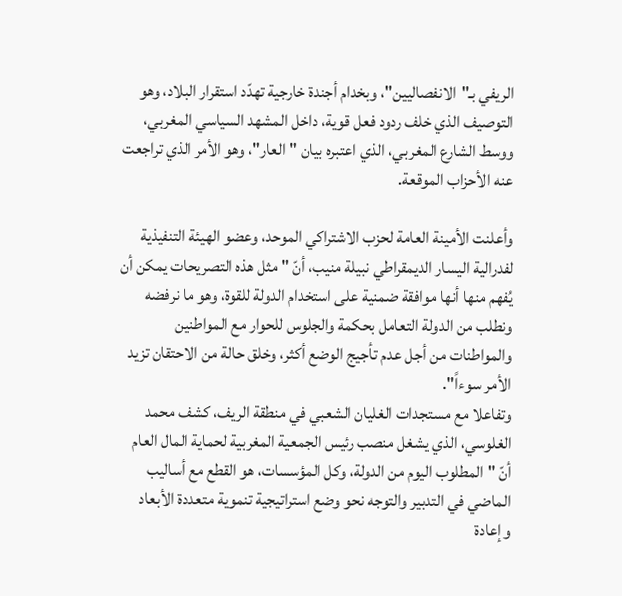الريفي بـ"الانفصاليين"، وبخدام أجندة خارجية تهدّد استقرار البلاد، وهو التوصيف الذي خلف ردود فعل قوية، داخل المشهد السياسي المغربي، ووسط الشارع المغربي، الذي اعتبره بيان "العار"، وهو الأمر الذي تراجعت عنه الأحزاب الموقعة.

وأعلنت الأمينة العامة لحزب الاشتراكي الموحد، وعضو الهيئة التنفيذية لفدرالية اليسار الديمقراطي نبيلة منيب، أنّ "مثل هذه التصريحات يمكن أن يُفهم منها أنها موافقة ضمنية على استخدام الدولة للقوة، وهو ما نرفضه ونطلب من الدولة التعامل بحكمة والجلوس للحوار مع المواطنين والمواطنات من أجل عدم تأجيج الوضع أكثر، وخلق حالة من الاحتقان تزيد الأمر سوءاً".
وتفاعلا مع مستجدات الغليان الشعبي في منطقة الريف، كشف محمد الغلوسي، الذي يشغل منصب رئيس الجمعية المغربية لحماية المال العام أنّ "المطلوب اليوم من الدولة، وكل المؤسسات، هو القطع مع أساليب الماضي في التدبير والتوجه نحو وضع استراتيجية تنموية متعددة الأبعاد وإعادة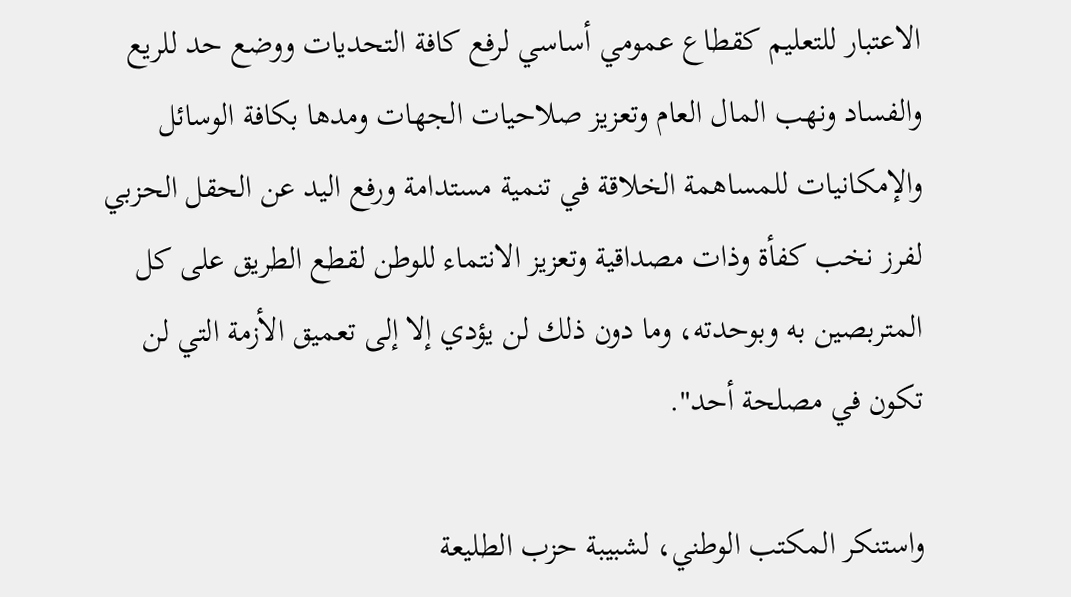الاعتبار للتعليم كقطاع عمومي أساسي لرفع كافة التحديات ووضع حد للريع والفساد ونهب المال العام وتعزيز صلاحيات الجهات ومدها بكافة الوسائل والإمكانيات للمساهمة الخلاقة في تنمية مستدامة ورفع اليد عن الحقل الحزبي لفرز نخب كفأة وذات مصداقية وتعزيز الانتماء للوطن لقطع الطريق على كل المتربصين به وبوحدته، وما دون ذلك لن يؤدي إلا إلى تعميق الأزمة التي لن تكون في مصلحة أحد".

واستنكر المكتب الوطني، لشبيبة حزب الطليعة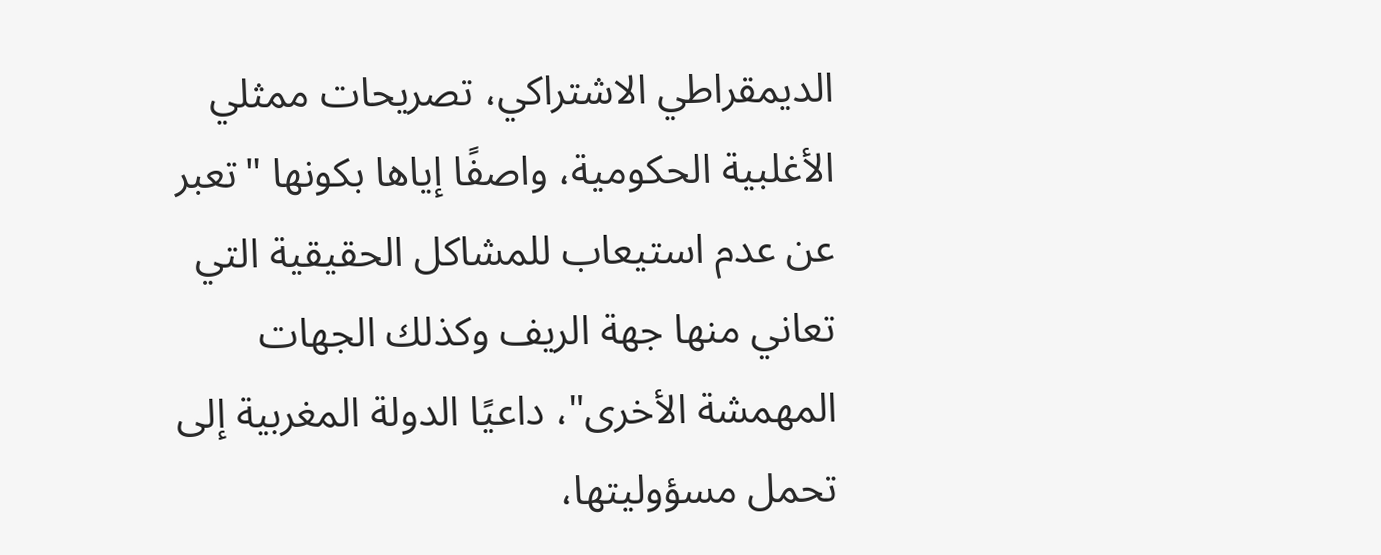الديمقراطي الاشتراكي، تصريحات ممثلي الأغلبية الحكومية، واصفًا إياها بكونها "تعبر عن عدم استيعاب للمشاكل الحقيقية التي تعاني منها جهة الريف وكذلك الجهات المهمشة الأخرى"، داعيًا الدولة المغربية إلى تحمل مسؤوليتها،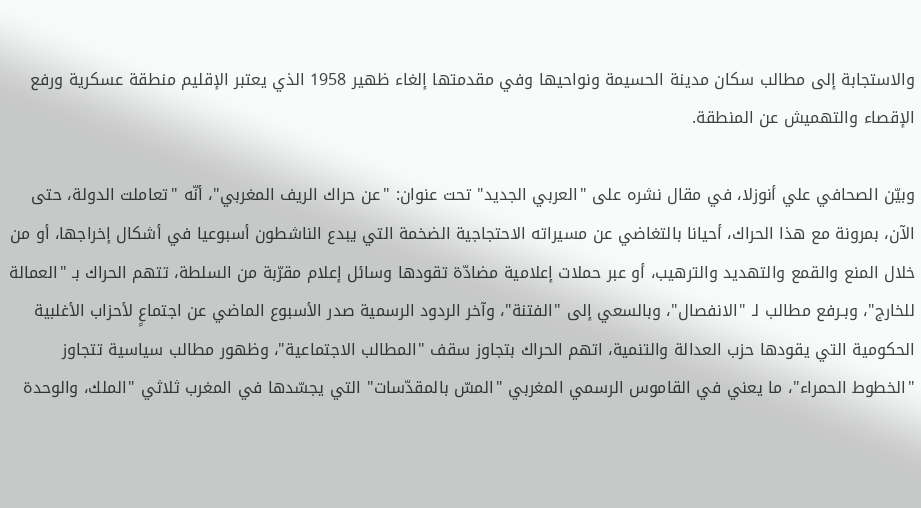والاستجابة إلى مطالب سكان مدينة الحسيمة ونواحيها وفي مقدمتها إلغاء ظهير 1958 الذي يعتبر الإقليم منطقة عسكرية ورفع الإقصاء والتهميش عن المنطقة.

وبيّن الصحافي علي أنوزلا، في مقال نشره على "العربي الجديد" تحت عنوان: "عن حراك الريف المغربي"، أنّه "تعاملت الدولة، حتى الآن، بمرونة مع هذا الحراك، أحيانا بالتغاضي عن مسيراته الاحتجاجية الضخمة التي يبدع الناشطون أسبوعيا في أشكال إخراجها، أو من خلال المنع والقمع والتهديد والترهيب، أو عبر حملات إعلامية مضادّة تقودها وسائل إعلام مقرّبة من السلطة، تتهم الحراك بـ "العمالة للخارج"، وبـرفع مطالب لـ "الانفصال"، وبالسعي إلى "الفتنة"، وآخر الردود الرسمية صدر الأسبوع الماضي عن اجتماعٍ لأحزاب الأغلبية الحكومية التي يقودها حزب العدالة والتنمية، اتهم الحراك بتجاوز سقف "المطالب الاجتماعية"، وظهور مطالب سياسية تتجاوز "الخطوط الحمراء"، ما يعني في القاموس الرسمي المغربي "المسّ بالمقدّسات" التي يجسّدها في المغرب ثلاثي "الملك، والوحدة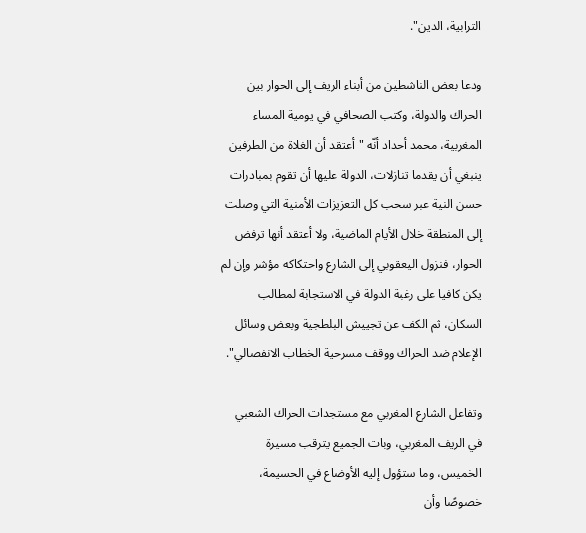الترابية، الدين".

ودعا بعض الناشطين من أبناء الريف إلى الحوار بين الحراك والدولة، وكتب الصحافي في يومية المساء المغربية، محمد أحداد أنّه "أعتقد أن الغلاة من الطرفين ينبغي أن يقدما تنازلات، الدولة عليها أن تقوم بمبادرات حسن النية عبر سحب كل التعزيزات الأمنية التي وصلت إلى المنطقة خلال الأيام الماضية، ولا أعتقد أنها ترفض الحوار، فنزول اليعقوبي إلى الشارع واحتكاكه مؤشر وإن لم يكن كافيا على رغبة الدولة في الاستجابة لمطالب السكان، ثم الكف عن تجييش البلطجية وبعض وسائل الإعلام ضد الحراك ووقف مسرحية الخطاب الانفصالي".

وتفاعل الشارع المغربي مع مستجدات الحراك الشعبي في الريف المغربي، وبات الجميع يترقب مسيرة الخميس، وما ستؤول إليه الأوضاع في الحسيمة، خصوصًا وأن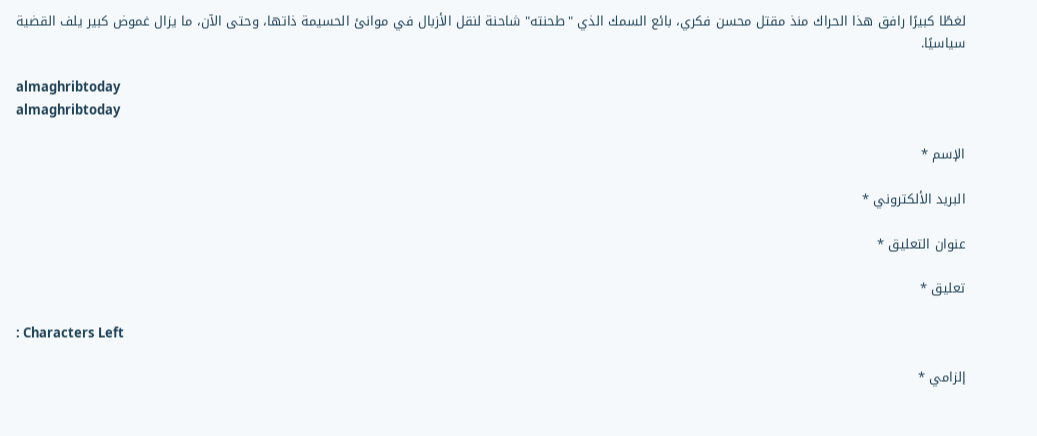لغطًا كبيرًا رافق هذا الحراك منذ مقتل محسن فكري، بائع السمك الذي "طحنته" شاحنة لنقل الأزبال في موانئ الحسيمة ذاتها، وحتى الآن، ما يزال غموض كبير يلف القضية سياسيًا.

almaghribtoday
almaghribtoday

الإسم *

البريد الألكتروني *

عنوان التعليق *

تعليق *

: Characters Left

إلزامي *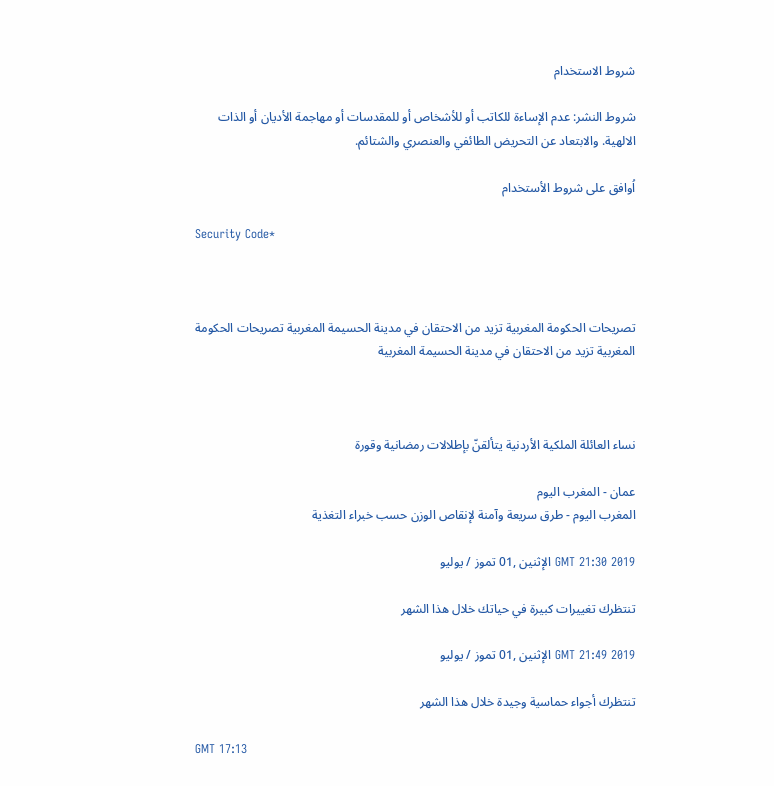شروط الاستخدام

شروط النشر: عدم الإساءة للكاتب أو للأشخاص أو للمقدسات أو مهاجمة الأديان أو الذات الالهية. والابتعاد عن التحريض الطائفي والعنصري والشتائم.

اُوافق على شروط الأستخدام

Security Code*



تصريحات الحكومة المغربية تزيد من الاحتقان في مدينة الحسيمة المغربية تصريحات الحكومة المغربية تزيد من الاحتقان في مدينة الحسيمة المغربية



نساء العائلة الملكية الأردنية يتألقنّ بإطلالات رمضانية وقورة

عمان - المغرب اليوم
المغرب اليوم - طرق سريعة وآمنة لإنقاص الوزن حسب خبراء التغذية

GMT 21:30 2019 الإثنين ,01 تموز / يوليو

تنتظرك تغييرات كبيرة في حياتك خلال هذا الشهر

GMT 21:49 2019 الإثنين ,01 تموز / يوليو

تنتظرك أجواء حماسية وجيدة خلال هذا الشهر

GMT 17:13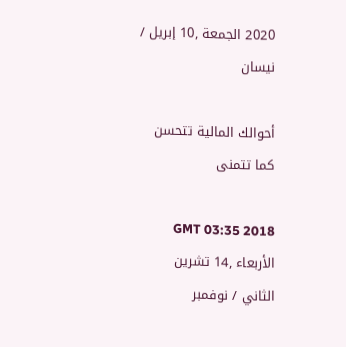2020 الجمعة ,10 إبريل / نيسان

أحوالك المالية تتحسن كما تتمنى

GMT 03:35 2018 الأربعاء ,14 تشرين الثاني / نوفمبر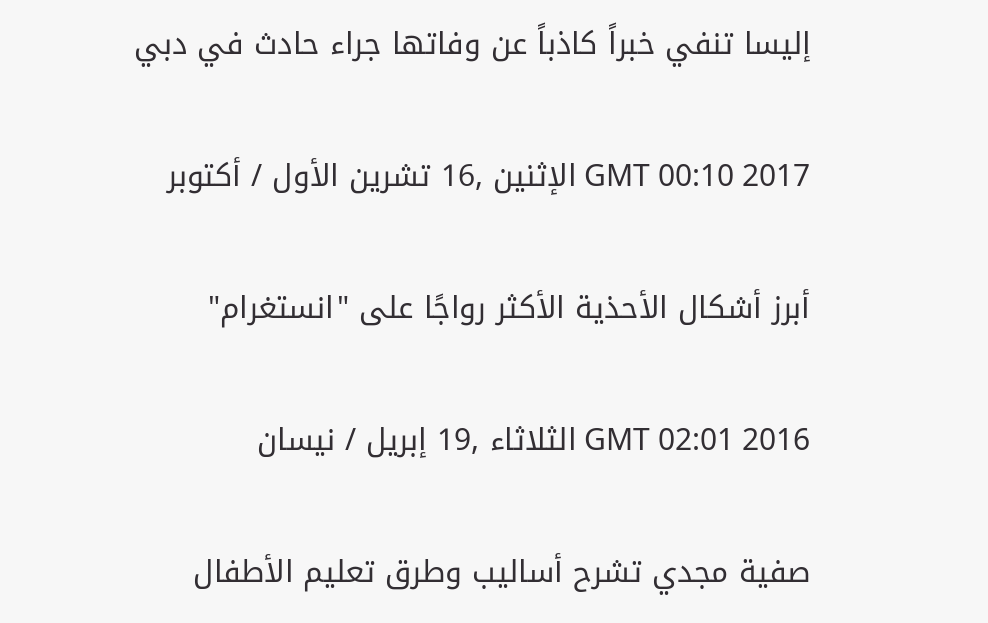إليسا تنفي خبراً كاذباً عن وفاتها جراء حادث في دبي

GMT 00:10 2017 الإثنين ,16 تشرين الأول / أكتوبر

أبرز أشكال الأحذية الأكثر رواجًا على "انستغرام"

GMT 02:01 2016 الثلاثاء ,19 إبريل / نيسان

صفية مجدي تشرح أساليب وطرق تعليم الأطفال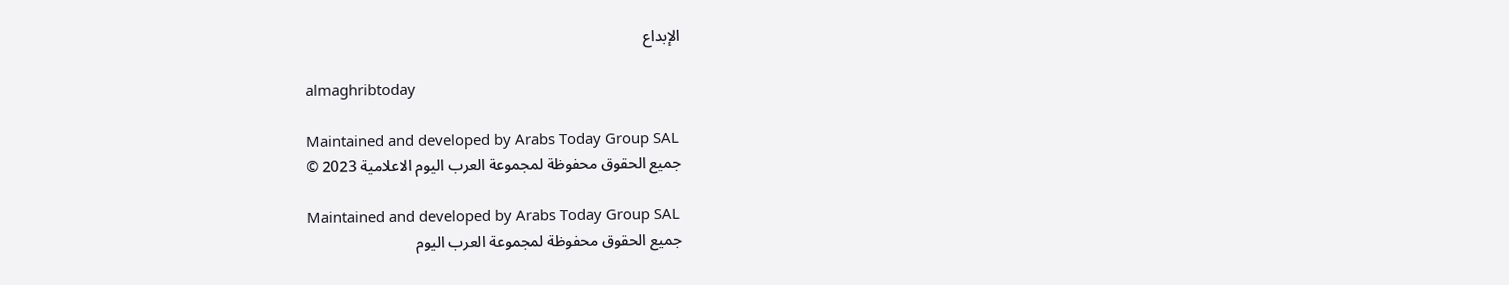الإبداع

almaghribtoday

Maintained and developed by Arabs Today Group SAL
جميع الحقوق محفوظة لمجموعة العرب اليوم الاعلامية 2023 ©

Maintained and developed by Arabs Today Group SAL
جميع الحقوق محفوظة لمجموعة العرب اليوم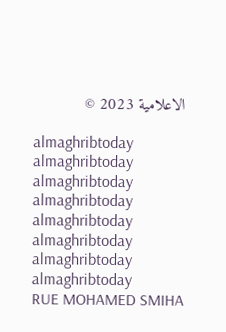الاعلامية 2023 ©

almaghribtoday almaghribtoday almaghribtoday almaghribtoday
almaghribtoday almaghribtoday almaghribtoday
almaghribtoday
RUE MOHAMED SMIHA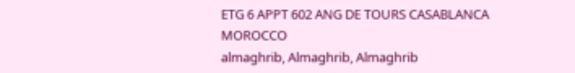ETG 6 APPT 602 ANG DE TOURS CASABLANCA MOROCCO
almaghrib, Almaghrib, Almaghrib